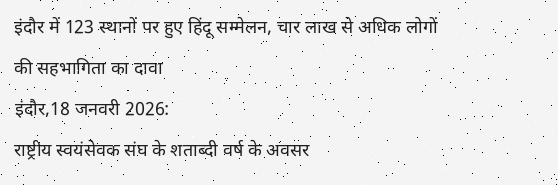इंदौर में 123 स्थानों पर हुए हिंदू सम्मेलन, चार लाख से अधिक लोगों की सहभागिता का दावा
इंदौर,18 जनवरी 2026:
राष्ट्रीय स्वयंसेवक संघ के शताब्दी वर्ष के अवसर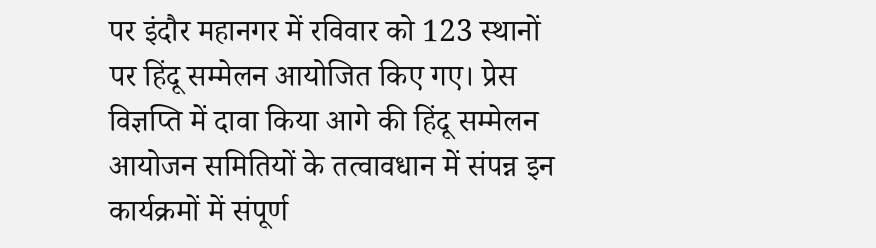पर इंदौर महानगर में रविवार को 123 स्थानों पर हिंदू सम्मेलन आयोजित किए गए। प्रेस विज्ञप्ति में दावा किया आगे की हिंदू सम्मेलन आयोजन समितियों के तत्वावधान में संपन्न इन कार्यक्रमों में संपूर्ण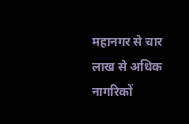महानगर से चार लाख से अधिक नागरिकों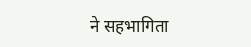ने सहभागिता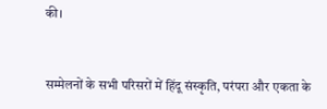की।


सम्मेलनों के सभी परिसरों में हिंदू संस्कृति, परंपरा और एकता के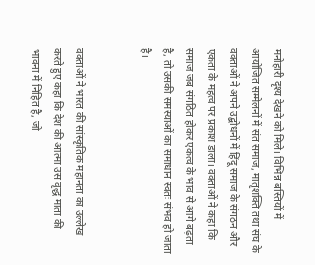मनोहारी दृश्य देखने को मिले। विभिन्न बस्तियों में आयोजित सम्मेलनों में संत समाज, मातृशक्ति तथा संघ के वक्ताओं ने अपने उद्बोधनों में हिंदू समाज के संगठन और एकता के महत्व पर प्रकाश डाला। वक्ताओं ने कहा कि समाज जब संगठित होकर एकत्व के भाव से आगे बढ़ता है, तो उसकी समस्याओं का समाधान स्वतः संभव हो जाता है।


वक्ताओं ने भारत की सांस्कृतिक महानता का उल्लेख करते हुए कहा कि देश की आत्मा उस वृद्ध माता की भावना में निहित है, जो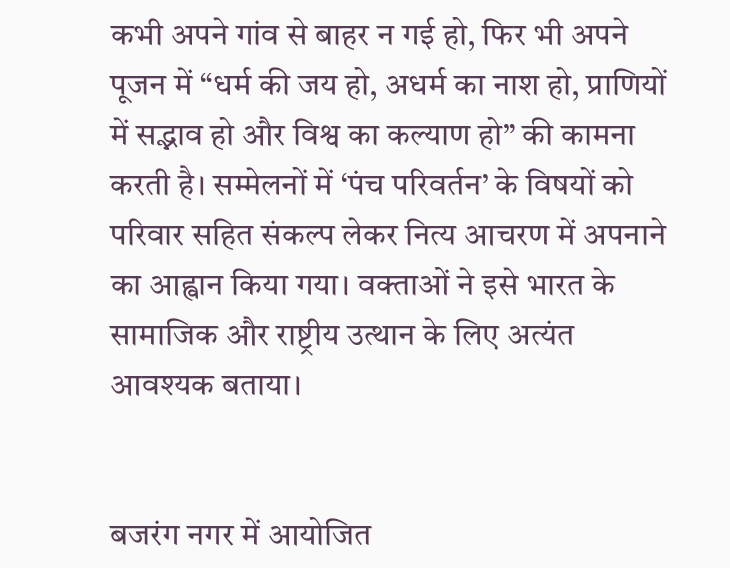कभी अपने गांव से बाहर न गई हो, फिर भी अपने पूजन में “धर्म की जय हो, अधर्म का नाश हो, प्राणियों में सद्भाव हो और विश्व का कल्याण हो” की कामना करती है। सम्मेलनों में ‘पंच परिवर्तन’ के विषयों को परिवार सहित संकल्प लेकर नित्य आचरण में अपनाने का आह्वान किया गया। वक्ताओं ने इसे भारत के सामाजिक और राष्ट्रीय उत्थान के लिए अत्यंत आवश्यक बताया।


बजरंग नगर में आयोजित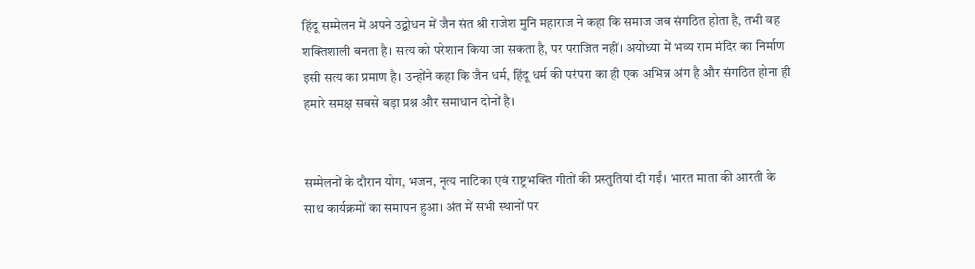हिंदू सम्मेलन में अपने उद्बोधन में जैन संत श्री राजेश मुनि महाराज ने कहा कि समाज जब संगठित होता है, तभी वह शक्तिशाली बनता है। सत्य को परेशान किया जा सकता है, पर पराजित नहीं। अयोध्या में भव्य राम मंदिर का निर्माण इसी सत्य का प्रमाण है। उन्होंने कहा कि जैन धर्म, हिंदू धर्म की परंपरा का ही एक अभिन्न अंग है और संगठित होना ही हमारे समक्ष सबसे बड़ा प्रश्न और समाधान दोनों है।


सम्मेलनों के दौरान योग, भजन, नृत्य नाटिका एवं राष्ट्रभक्ति गीतों की प्रस्तुतियां दी गईं। भारत माता की आरती के साथ कार्यक्रमों का समापन हुआ। अंत में सभी स्थानों पर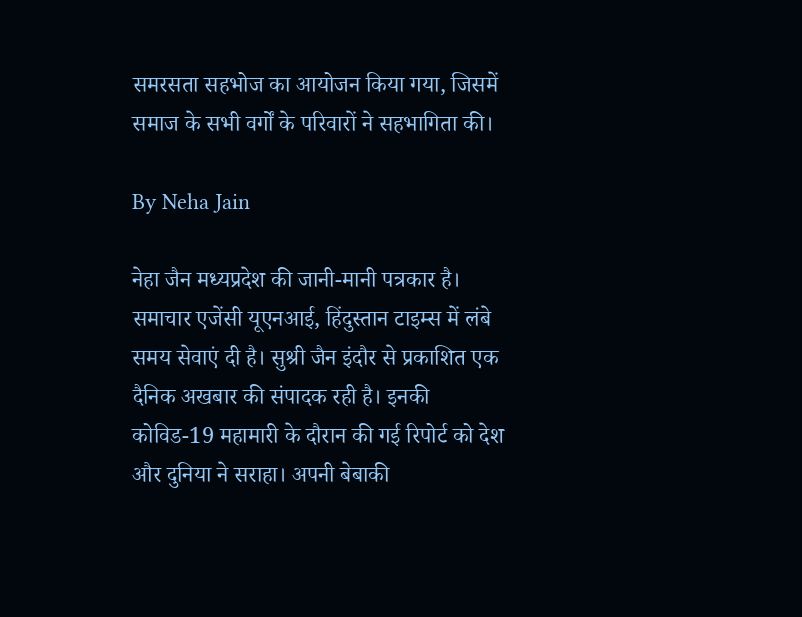समरसता सहभोज का आयोजन किया गया, जिसमें समाज के सभी वर्गों के परिवारों ने सहभागिता की।

By Neha Jain

नेहा जैन मध्यप्रदेश की जानी-मानी पत्रकार है। समाचार एजेंसी यूएनआई, हिंदुस्तान टाइम्स में लंबे समय सेवाएं दी है। सुश्री जैन इंदौर से प्रकाशित एक दैनिक अखबार की संपादक रही है। इनकी कोविड-19 महामारी के दौरान की गई रिपोर्ट को देश और दुनिया ने सराहा। अपनी बेबाकी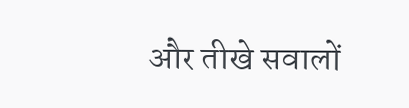और तीखे सवालों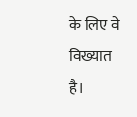के लिए वे विख्यात है।